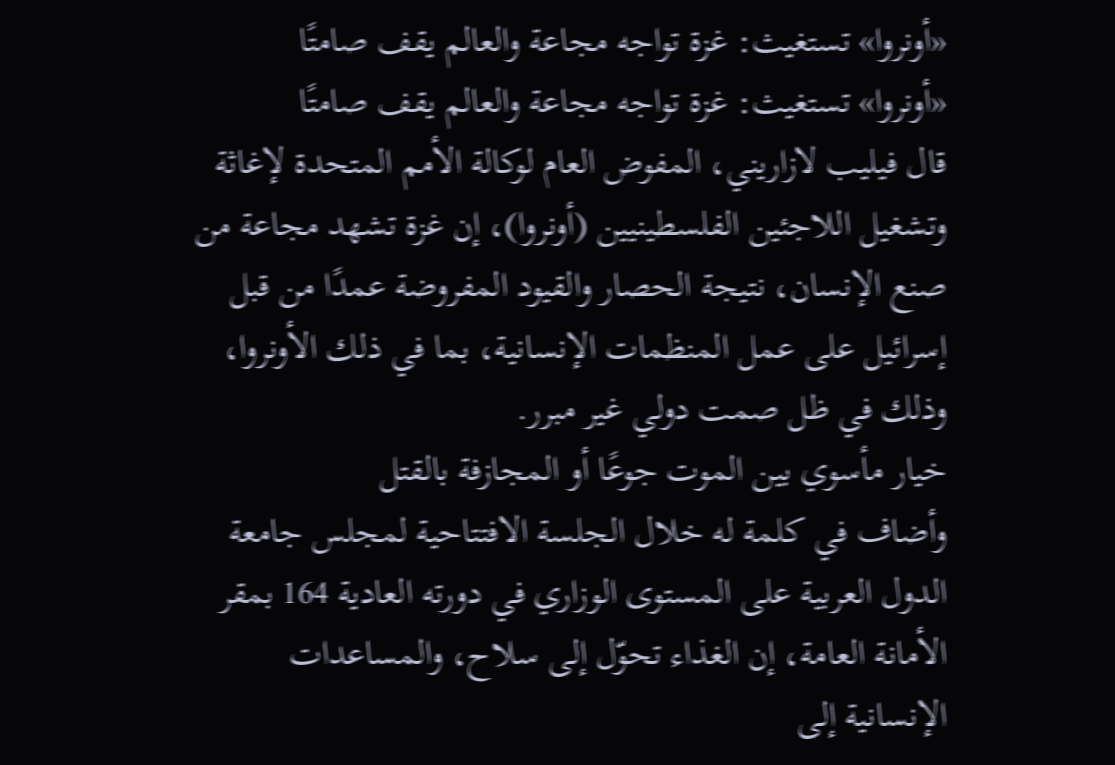«أونروا» تستغيث: غزة تواجه مجاعة والعالم يقف صامتًا
«أونروا» تستغيث: غزة تواجه مجاعة والعالم يقف صامتًا
قال فيليب لازاريني، المفوض العام لوكالة الأمم المتحدة لإغاثة وتشغيل اللاجئين الفلسطينيين (أونروا)، إن غزة تشهد مجاعة من صنع الإنسان، نتيجة الحصار والقيود المفروضة عمدًا من قبل إسرائيل على عمل المنظمات الإنسانية، بما في ذلك الأونروا، وذلك في ظل صمت دولي غير مبرر.
خيار مأسوي بين الموت جوعًا أو المجازفة بالقتل
وأضاف في كلمة له خلال الجلسة الافتتاحية لمجلس جامعة الدول العربية على المستوى الوزاري في دورته العادية 164 بمقر الأمانة العامة، إن الغذاء تحوّل إلى سلاح، والمساعدات الإنسانية إلى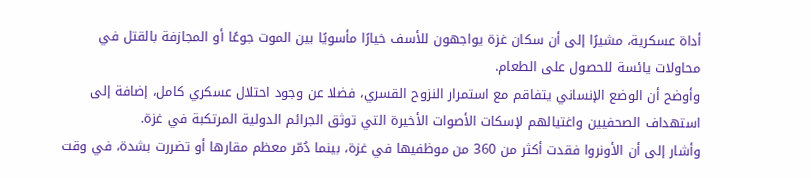أداة عسكرية، مشيرًا إلى أن سكان غزة يواجهون للأسف خيارًا مأسويًا بين الموت جوعًا أو المجازفة بالقتل في محاولات يائسة للحصول على الطعام.
وأوضح أن الوضع الإنساني يتفاقم مع استمرار النزوح القسري، فضلا عن وجود احتلال عسكري كامل، إضافة إلى استهداف الصحفيين واغتيالهم لإسكات الأصوات الأخيرة التي توثق الجرائم الدولية المرتكبة في غزة.
وأشار إلى أن الأونروا فقدت أكثر من 360 من موظفيها في غزة، بينما دُمّر معظم مقارها أو تضررت بشدة، في وقت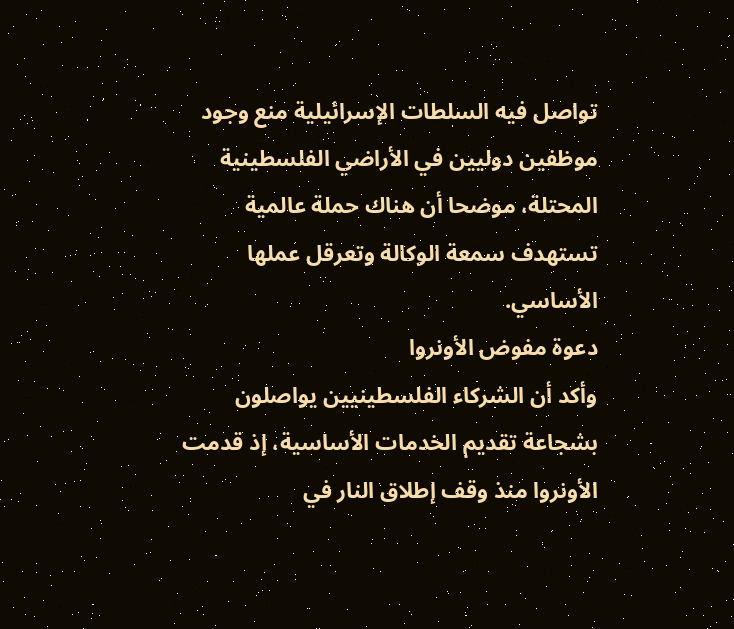تواصل فيه السلطات الإسرائيلية منع وجود موظفين دوليين في الأراضي الفلسطينية المحتلة، موضحا أن هناك حملة عالمية تستهدف سمعة الوكالة وتعرقل عملها الأساسي.
دعوة مفوض الأونروا
وأكد أن الشركاء الفلسطينيين يواصلون بشجاعة تقديم الخدمات الأساسية، إذ قدمت الأونروا منذ وقف إطلاق النار في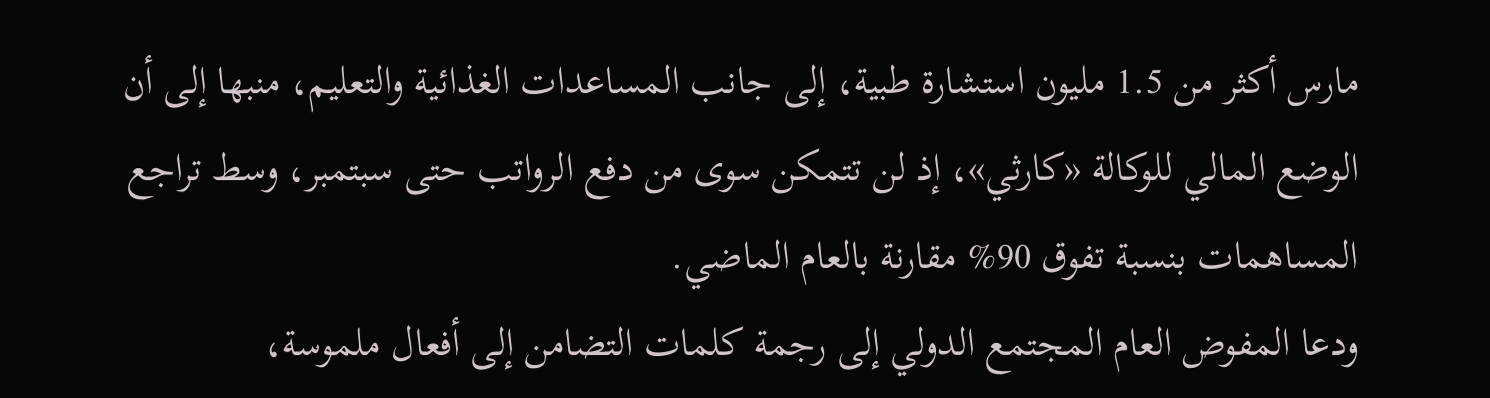مارس أكثر من 1.5 مليون استشارة طبية، إلى جانب المساعدات الغذائية والتعليم، منبها إلى أن الوضع المالي للوكالة «كارثي»، إذ لن تتمكن سوى من دفع الرواتب حتى سبتمبر، وسط تراجع المساهمات بنسبة تفوق 90% مقارنة بالعام الماضي.
ودعا المفوض العام المجتمع الدولي إلى رجمة كلمات التضامن إلى أفعال ملموسة،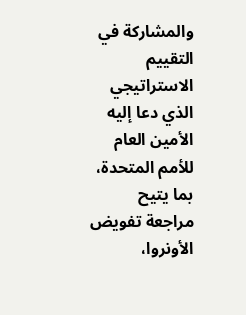والمشاركة في التقييم الاستراتيجي الذي دعا إليه الأمين العام للأمم المتحدة، بما يتيح مراجعة تفويض الأونروا،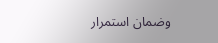وضمان استمرار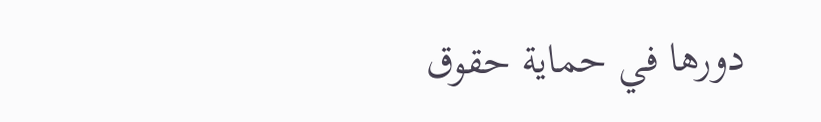دورها في حماية حقوق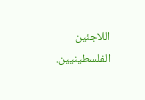اللاجئين الفلسطينيين.